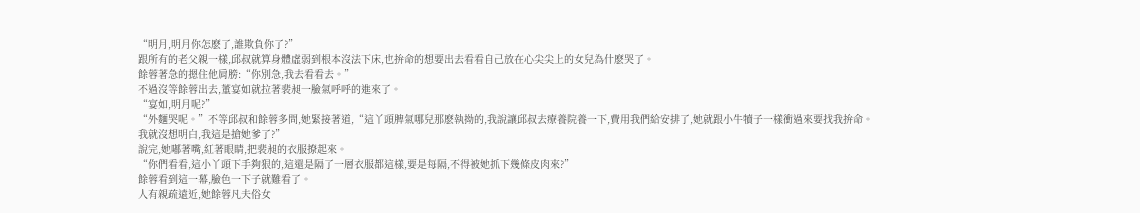“明月,明月你怎麽了,誰欺負你了?”
跟所有的老父親一樣,邱叔就算身體虛弱到根本沒法下床,也拚命的想要出去看看自己放在心尖尖上的女兒為什麽哭了。
餘蓉著急的摁住他肩膀:“你別急,我去看看去。”
不過沒等餘蓉出去,董宴如就拉著裴昶一臉氣呼呼的進來了。
“宴如,明月呢?”
“外麵哭呢。”不等邱叔和餘蓉多問,她緊接著道,“這丫頭脾氣哪兒那麽執拗的,我說讓邱叔去療養院養一下,費用我們給安排了,她就跟小牛犢子一樣衝過來要找我拚命。我就沒想明白,我這是搶她爹了?”
說完,她嘟著嘴,紅著眼睛,把裴昶的衣服撩起來。
“你們看看,這小丫頭下手夠狠的,這還是隔了一層衣服都這樣,要是每隔,不得被她抓下幾條皮肉來?”
餘蓉看到這一幕,臉色一下子就難看了。
人有親疏遠近,她餘蓉凡夫俗女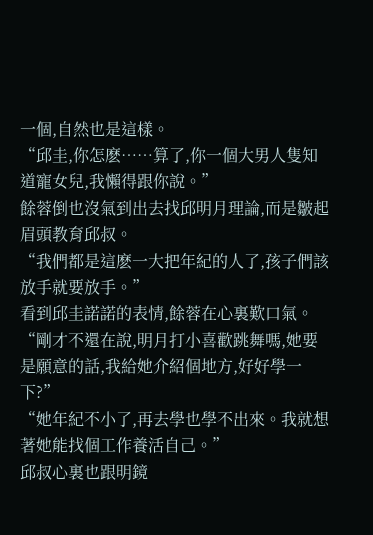一個,自然也是這樣。
“邱圭,你怎麽……算了,你一個大男人隻知道寵女兒,我懶得跟你說。”
餘蓉倒也沒氣到出去找邱明月理論,而是皺起眉頭教育邱叔。
“我們都是這麽一大把年紀的人了,孩子們該放手就要放手。”
看到邱圭諾諾的表情,餘蓉在心裏歎口氣。
“剛才不還在說,明月打小喜歡跳舞嗎,她要是願意的話,我給她介紹個地方,好好學一下?”
“她年紀不小了,再去學也學不出來。我就想著她能找個工作養活自己。”
邱叔心裏也跟明鏡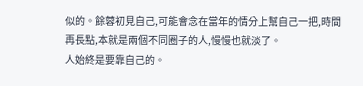似的。餘蓉初見自己,可能會念在當年的情分上幫自己一把,時間再長點,本就是兩個不同圈子的人,慢慢也就淡了。
人始終是要靠自己的。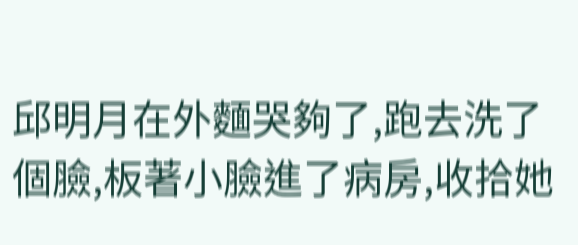邱明月在外麵哭夠了,跑去洗了個臉,板著小臉進了病房,收拾她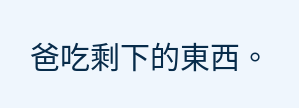爸吃剩下的東西。